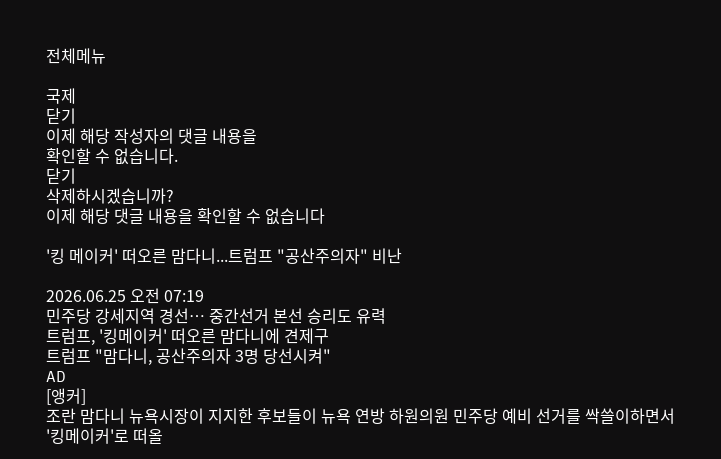전체메뉴

국제
닫기
이제 해당 작성자의 댓글 내용을
확인할 수 없습니다.
닫기
삭제하시겠습니까?
이제 해당 댓글 내용을 확인할 수 없습니다

'킹 메이커' 떠오른 맘다니...트럼프 "공산주의자" 비난

2026.06.25 오전 07:19
민주당 강세지역 경선… 중간선거 본선 승리도 유력
트럼프, '킹메이커' 떠오른 맘다니에 견제구
트럼프 "맘다니, 공산주의자 3명 당선시켜"
AD
[앵커]
조란 맘다니 뉴욕시장이 지지한 후보들이 뉴욕 연방 하원의원 민주당 예비 선거를 싹쓸이하면서 '킹메이커'로 떠올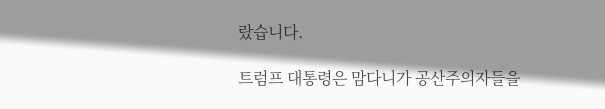랐습니다.

트럼프 대통령은 맘다니가 공산주의자들을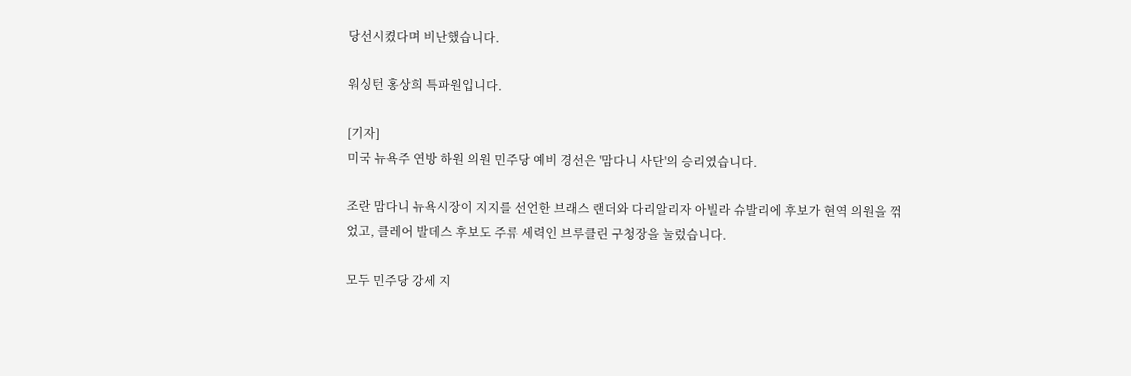당선시켰다며 비난했습니다.

워싱턴 홍상희 특파원입니다.

[기자]
미국 뉴욕주 연방 하원 의원 민주당 예비 경선은 '맘다니 사단'의 승리였습니다.

조란 맘다니 뉴욕시장이 지지를 선언한 브래스 랜더와 다리알리자 아빌라 슈발리에 후보가 현역 의원을 꺾었고, 클레어 발데스 후보도 주류 세력인 브루클린 구청장을 눌렀습니다.

모두 민주당 강세 지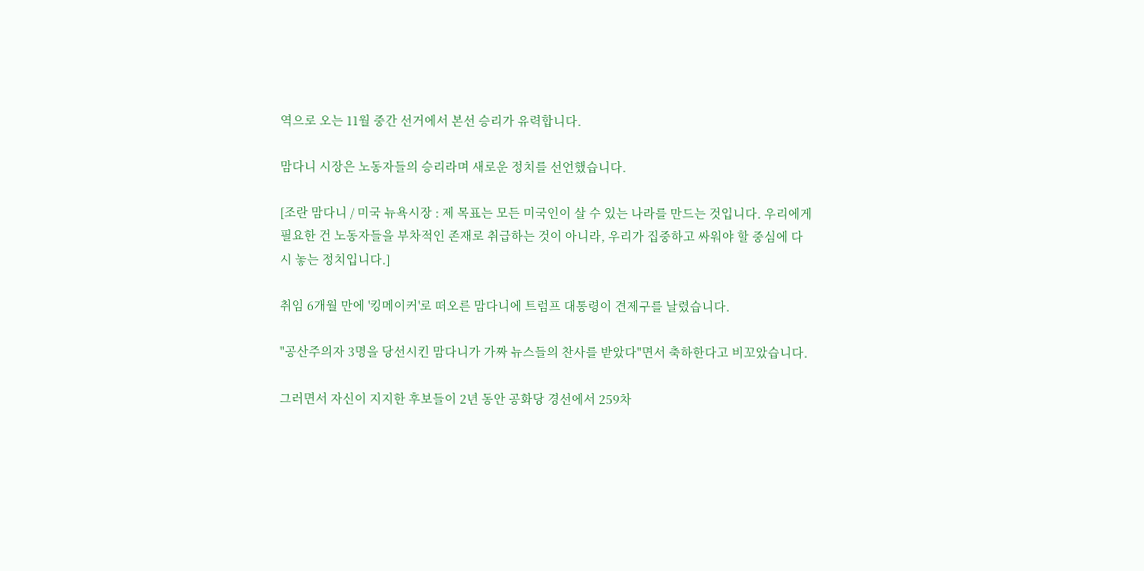역으로 오는 11월 중간 선거에서 본선 승리가 유력합니다.

맘다니 시장은 노동자들의 승리라며 새로운 정치를 선언했습니다.

[조란 맘다니 / 미국 뉴욕시장 : 제 목표는 모든 미국인이 살 수 있는 나라를 만드는 것입니다. 우리에게 필요한 건 노동자들을 부차적인 존재로 취급하는 것이 아니라, 우리가 집중하고 싸워야 할 중심에 다시 놓는 정치입니다.]

취임 6개월 만에 '킹메이커'로 떠오른 맘다니에 트럼프 대통령이 견제구를 날렸습니다.

"공산주의자 3명을 당선시킨 맘다니가 가짜 뉴스들의 찬사를 받았다"면서 축하한다고 비꼬았습니다.

그러면서 자신이 지지한 후보들이 2년 동안 공화당 경선에서 259차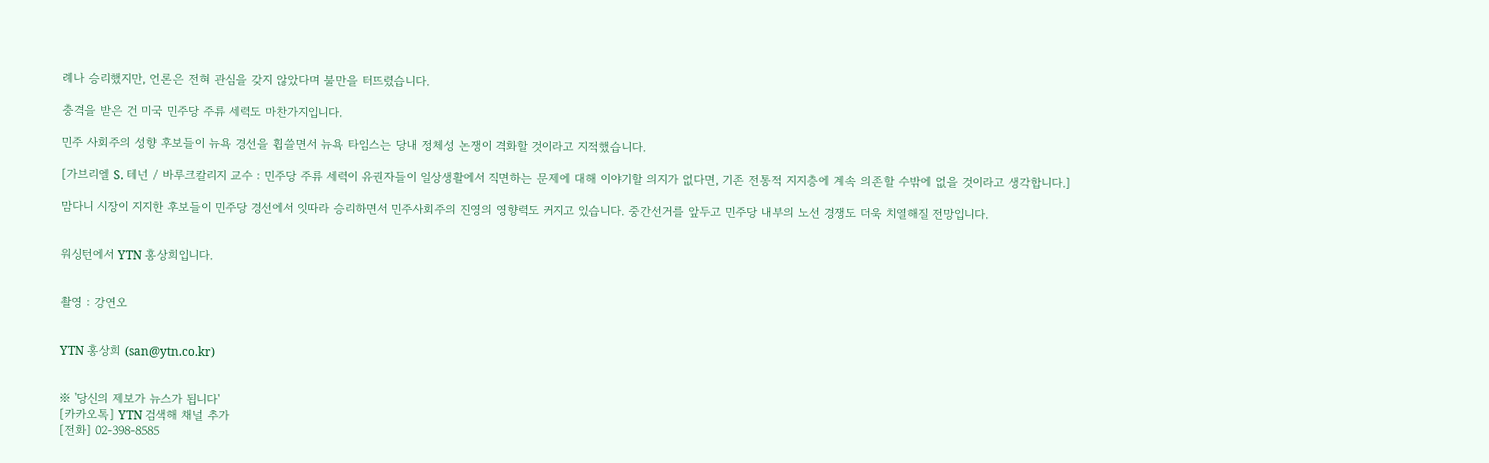례나 승리했지만, 언론은 전혀 관심을 갖지 않았다며 불만을 터뜨렸습니다.

충격을 받은 건 미국 민주당 주류 세력도 마찬가지입니다.

민주 사회주의 성향 후보들이 뉴욕 경선을 휩쓸면서 뉴욕 타임스는 당내 정체성 논쟁이 격화할 것이라고 지적했습니다.

[가브리엘 S. 테넌 / 바루크칼리지 교수 : 민주당 주류 세력이 유권자들이 일상생활에서 직면하는 문제에 대해 이야기할 의지가 없다면, 기존 전통적 지지층에 계속 의존할 수밖에 없을 것이라고 생각합니다.]

맘다니 시장이 지지한 후보들이 민주당 경선에서 잇따라 승리하면서 민주사회주의 진영의 영향력도 커지고 있습니다. 중간선거를 앞두고 민주당 내부의 노선 경쟁도 더욱 치열해질 전망입니다.


워싱턴에서 YTN 홍상희입니다.


촬영 : 강연오


YTN 홍상희 (san@ytn.co.kr)


※ '당신의 제보가 뉴스가 됩니다'
[카카오톡] YTN 검색해 채널 추가
[전화] 02-398-8585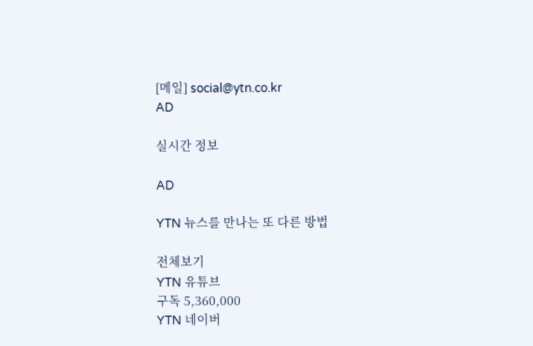[메일] social@ytn.co.kr
AD

실시간 정보

AD

YTN 뉴스를 만나는 또 다른 방법

전체보기
YTN 유튜브
구독 5,360,000
YTN 네이버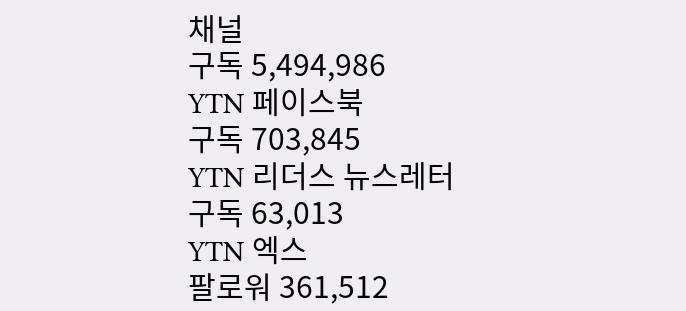채널
구독 5,494,986
YTN 페이스북
구독 703,845
YTN 리더스 뉴스레터
구독 63,013
YTN 엑스
팔로워 361,512